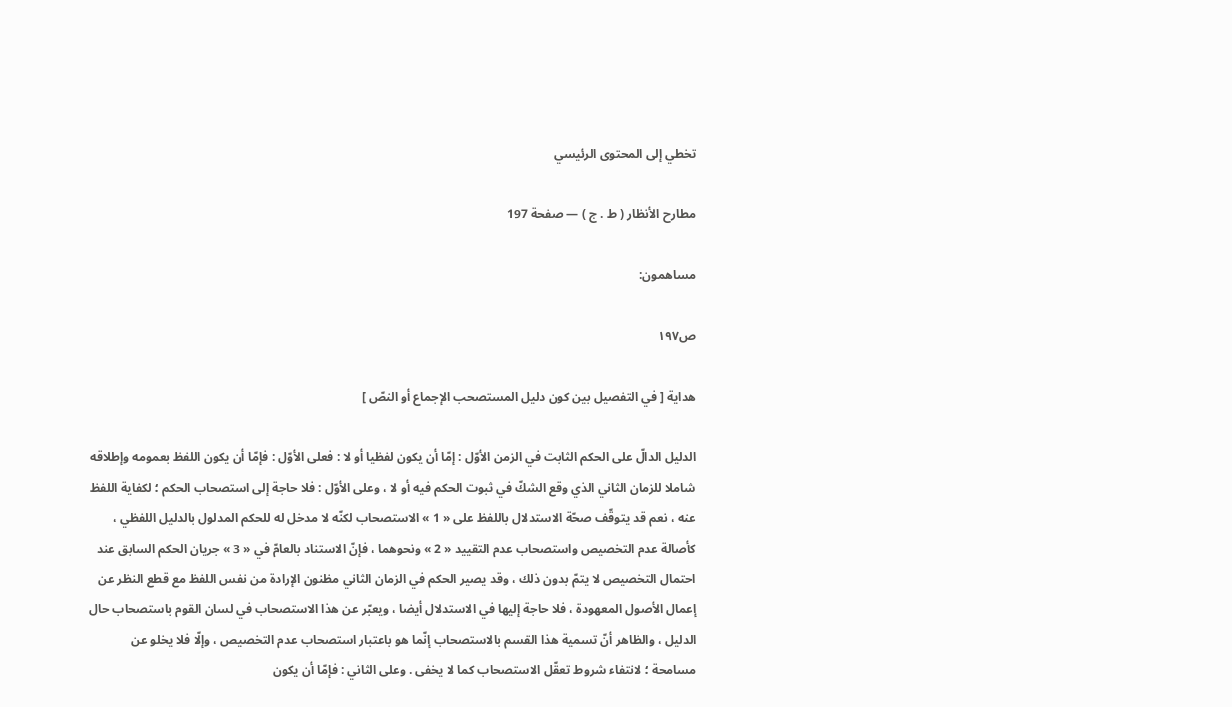تخطي إلى المحتوى الرئيسي

مطارح الأنظار ( ط . ج ) — صفحة 197

مساهمون:

ص١٩٧

هداية [ في التفصيل بين كون دليل المستصحب الإجماع أو النصّ ]

الدليل الدالّ على الحكم الثابت في الزمن الأوّل : إمّا أن يكون لفظيا أو لا : فعلى الأوّل : فإمّا أن يكون اللفظ بعمومه وإطلاقه شاملا للزمان الثاني الذي وقع الشكّ في ثبوت الحكم فيه أو لا ، وعلى الأوّل : فلا حاجة إلى استصحاب الحكم ؛ لكفاية اللفظ عنه ، نعم قد يتوقّف صحّة الاستدلال باللفظ على « 1 » الاستصحاب لكنّه لا مدخل له للحكم المدلول بالدليل اللفظي ، كأصالة عدم التخصيص واستصحاب عدم التقييد « 2 » ونحوهما ، فإنّ الاستناد بالعامّ في « 3 » جريان الحكم السابق عند احتمال التخصيص لا يتمّ بدون ذلك ، وقد يصير الحكم في الزمان الثاني مظنون الإرادة من نفس اللفظ مع قطع النظر عن إعمال الأصول المعهودة ، فلا حاجة إليها في الاستدلال أيضا ، ويعبّر عن هذا الاستصحاب في لسان القوم باستصحاب حال الدليل ، والظاهر أنّ تسمية هذا القسم بالاستصحاب إنّما هو باعتبار استصحاب عدم التخصيص ، وإلّا فلا يخلو عن مسامحة ؛ لانتفاء شروط تعقّل الاستصحاب كما لا يخفى . وعلى الثاني : فإمّا أن يكون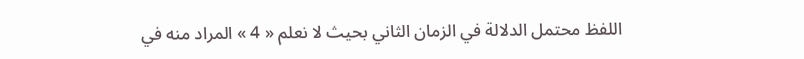اللفظ محتمل الدلالة في الزمان الثاني بحيث لا نعلم « 4 » المراد منه في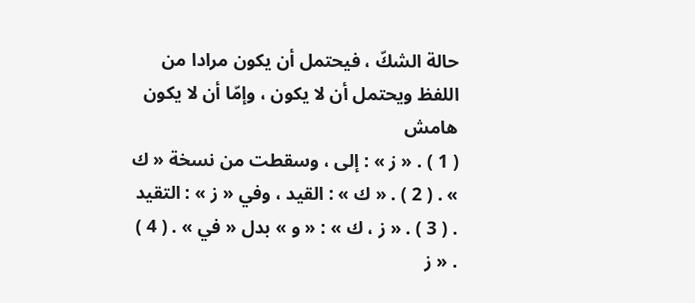حالة الشكّ ، فيحتمل أن يكون مرادا من اللفظ ويحتمل أن لا يكون ، وإمّا أن لا يكون
هامش
( 1 ) . « ز » : إلى ، وسقطت من نسخة « ك » . ( 2 ) . « ك » : القيد ، وفي « ز » : التقيد . ( 3 ) . « ز ، ك » : « و » بدل « في » . ( 4 ) . « ز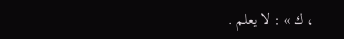، ك » : لا يعلم .